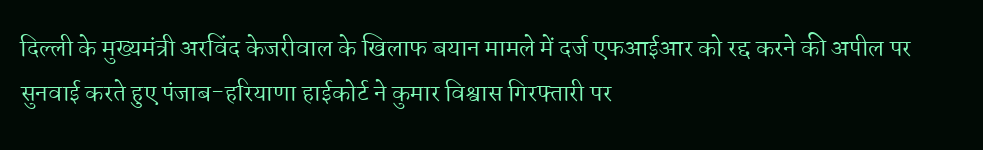दिल्ली के मुख्यमंत्री अरविंद केजरीवाल के खिलाफ बयान मामले में दर्ज एफआईआर को रद्द करने की अपील पर सुनवाई करते हुए पंजाब-हरियाणा हाईकोर्ट ने कुमार विश्वास गिरफ्तारी पर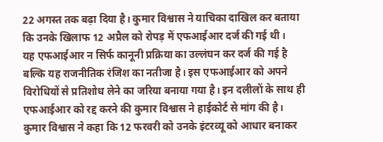22 अगस्त तक बढ़ा दिया है। कुमार विश्वास ने याचिका दाखिल कर बताया कि उनके खिलाफ 12 अप्रैल को रोपड़ में एफआईआर दर्ज की गई थी।
यह एफआईआर न सिर्फ कानूनी प्रक्रिया का उल्लंघन कर दर्ज की गई है बल्कि यह राजनीतिक रंजिश का नतीजा है। इस एफआईआर को अपने विरोधियों से प्रतिशोध लेने का जरिया बनाया गया है। इन दलीलों के साथ ही एफआईआर को रद्द करने की कुमार विश्वास ने हाईकोर्ट से मांग की है।
कुमार विश्वास ने कहा कि 12 फरवरी को उनके इंटरव्यू को आधार बनाकर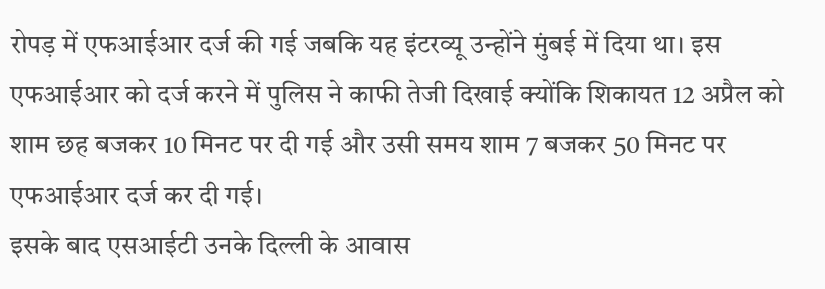रोपड़ में एफआईआर दर्ज की गई जबकि यह इंटरव्यू उन्होंने मुंबई में दिया था। इस एफआईआर को दर्ज करने में पुलिस ने काफी तेजी दिखाई क्योंकि शिकायत 12 अप्रैल को शाम छह बजकर 10 मिनट पर दी गई और उसी समय शाम 7 बजकर 50 मिनट पर एफआईआर दर्ज कर दी गई।
इसके बाद एसआईटी उनके दिल्ली के आवास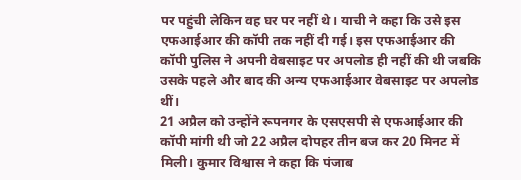पर पहुंची लेकिन वह घर पर नहीं थे। याची ने कहा कि उसे इस एफआईआर की कॉपी तक नहीं दी गई। इस एफआईआर की कॉपी पुलिस ने अपनी वेबसाइट पर अपलोड ही नहीं की थी जबकि उसके पहले और बाद की अन्य एफआईआर वेबसाइट पर अपलोड थीं।
21 अप्रैल को उन्होंने रूपनगर के एसएसपी से एफआईआर की कॉपी मांगी थी जो 22 अप्रैल दोपहर तीन बज कर 20 मिनट में मिली। कुमार विश्वास ने कहा कि पंजाब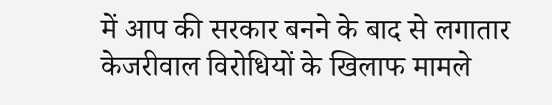में आप की सरकार बनने के बाद से लगातार केजरीवाल विरोधियों के खिलाफ मामले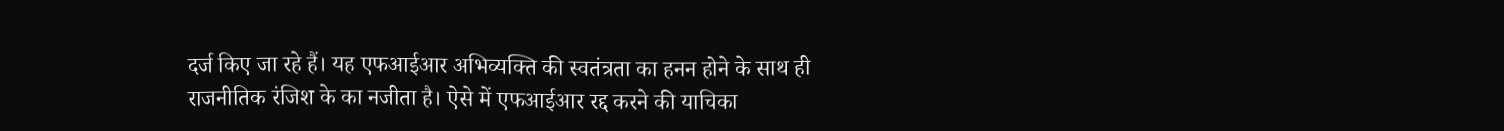दर्ज किए जा रहे हैं। यह एफआईआर अभिव्यक्ति की स्वतंत्रता का हनन होने के साथ ही राजनीतिक रंजिश के का नजीता है। ऐसे में एफआईआर रद्द करने की याचिका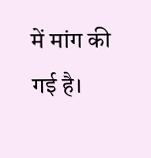में मांग की गई है।